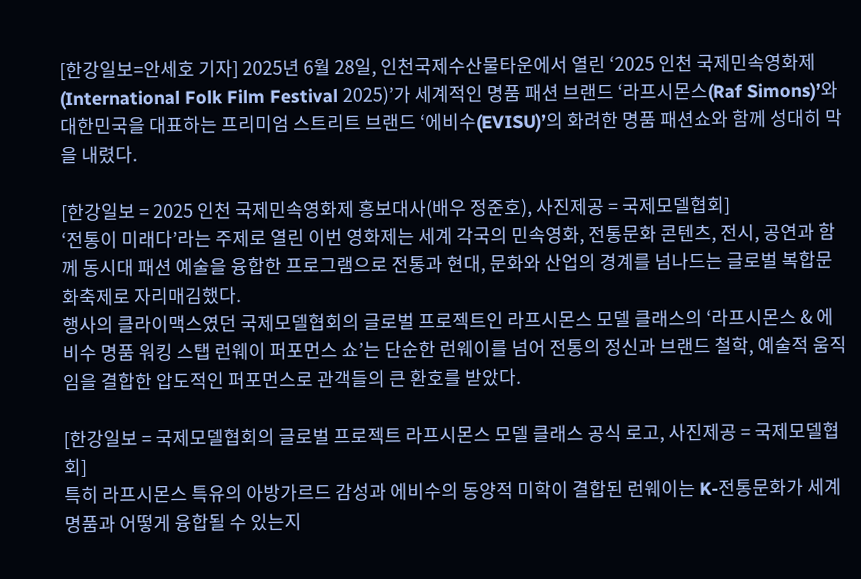[한강일보=안세호 기자] 2025년 6월 28일, 인천국제수산물타운에서 열린 ‘2025 인천 국제민속영화제(International Folk Film Festival 2025)’가 세계적인 명품 패션 브랜드 ‘라프시몬스(Raf Simons)’와 대한민국을 대표하는 프리미엄 스트리트 브랜드 ‘에비수(EVISU)’의 화려한 명품 패션쇼와 함께 성대히 막을 내렸다.

[한강일보 = 2025 인천 국제민속영화제 홍보대사(배우 정준호), 사진제공 = 국제모델협회]
‘전통이 미래다’라는 주제로 열린 이번 영화제는 세계 각국의 민속영화, 전통문화 콘텐츠, 전시, 공연과 함께 동시대 패션 예술을 융합한 프로그램으로 전통과 현대, 문화와 산업의 경계를 넘나드는 글로벌 복합문화축제로 자리매김했다.
행사의 클라이맥스였던 국제모델협회의 글로벌 프로젝트인 라프시몬스 모델 클래스의 ‘라프시몬스 & 에비수 명품 워킹 스탭 런웨이 퍼포먼스 쇼’는 단순한 런웨이를 넘어 전통의 정신과 브랜드 철학, 예술적 움직임을 결합한 압도적인 퍼포먼스로 관객들의 큰 환호를 받았다.

[한강일보 = 국제모델협회의 글로벌 프로젝트 라프시몬스 모델 클래스 공식 로고, 사진제공 = 국제모델협회]
특히 라프시몬스 특유의 아방가르드 감성과 에비수의 동양적 미학이 결합된 런웨이는 K-전통문화가 세계 명품과 어떻게 융합될 수 있는지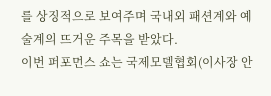를 상징적으로 보여주며 국내외 패션계와 예술계의 뜨거운 주목을 받았다.
이번 퍼포먼스 쇼는 국제모델협회(이사장 안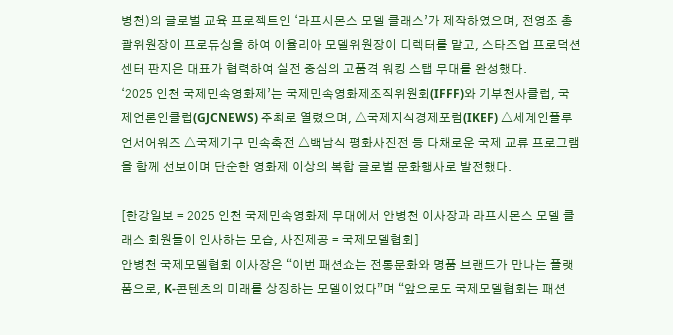병천)의 글로벌 교육 프로젝트인 ‘라프시몬스 모델 클래스’가 제작하였으며, 전영조 총괄위원장이 프로듀싱을 하여 이율리아 모델위원장이 디렉터를 맡고, 스타즈업 프로덕션 센터 판지은 대표가 협력하여 실전 중심의 고품격 워킹 스탭 무대를 완성했다.
‘2025 인천 국제민속영화제’는 국제민속영화제조직위원회(IFFF)와 기부천사클럽, 국제언론인클럽(GJCNEWS) 주최로 열렸으며, △국제지식경제포럼(IKEF) △세계인플루언서어워즈 △국제기구 민속축전 △백남식 평화사진전 등 다채로운 국제 교류 프로그램을 함께 선보이며 단순한 영화제 이상의 복합 글로벌 문화행사로 발전했다.

[한강일보 = 2025 인천 국제민속영화제 무대에서 안병천 이사장과 라프시몬스 모델 클래스 회원들이 인사하는 모습, 사진제공 = 국제모델협회]
안병천 국제모델협회 이사장은 “이번 패션쇼는 전통문화와 명품 브랜드가 만나는 플랫폼으로, K-콘텐츠의 미래를 상징하는 모델이었다”며 “앞으로도 국제모델협회는 패션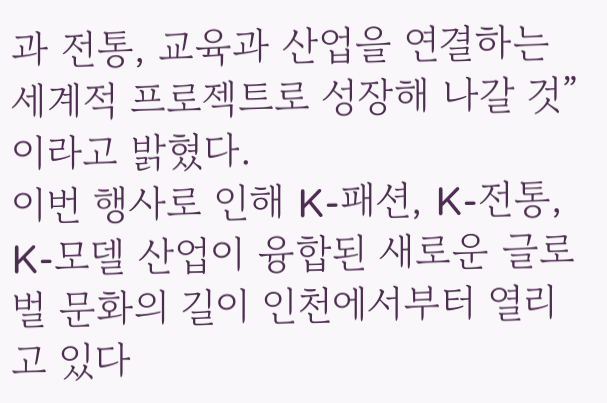과 전통, 교육과 산업을 연결하는 세계적 프로젝트로 성장해 나갈 것”이라고 밝혔다.
이번 행사로 인해 K-패션, K-전통, K-모델 산업이 융합된 새로운 글로벌 문화의 길이 인천에서부터 열리고 있다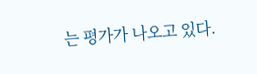는 평가가 나오고 있다.